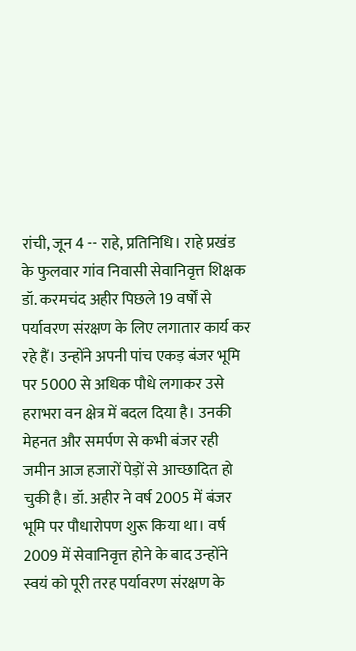रांची, जून 4 -- राहे, प्रतिनिधि। राहे प्रखंड के फुलवार गांव निवासी सेवानिवृत्त शिक्षक डॉ. करमचंद अहीर पिछले 19 वर्षों से पर्यावरण संरक्षण के लिए लगातार कार्य कर रहे हैं। उन्होंने अपनी पांच एकड़ बंजर भूमि पर 5000 से अधिक पौधे लगाकर उसे हराभरा वन क्षेत्र में बदल दिया है। उनकी मेहनत और समर्पण से कभी बंजर रही जमीन आज हजारों पेड़ों से आच्छादित हो चुकी है। डॉ. अहीर ने वर्ष 2005 में बंजर भूमि पर पौधारोपण शुरू किया था। वर्ष 2009 में सेवानिवृत्त होने के बाद उन्होंने स्वयं को पूरी तरह पर्यावरण संरक्षण के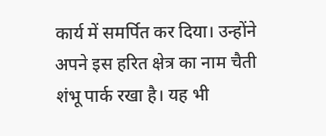कार्य में समर्पित कर दिया। उन्होंने अपने इस हरित क्षेत्र का नाम चैती शंभू पार्क रखा है। यह भी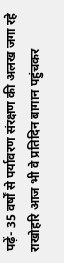पढ़ें- 35 वर्षों से पर्यावरण संरक्षण की अलख जगा रहे राखोहरि आज भी वे प्रतिदिन बागान पहुंचकर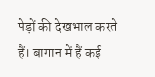पेड़ों की देखभाल करते हैं। बागान में हैं कई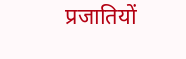प्रजातियों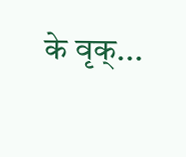के वृक्...